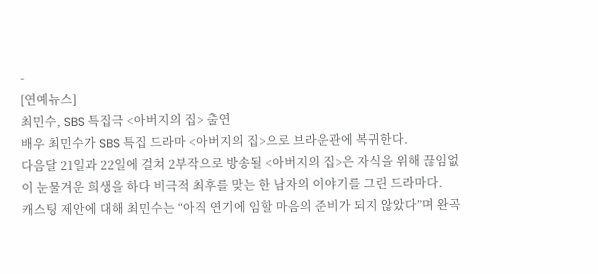-
[연예뉴스]
최민수, SBS 특집극 <아버지의 집> 출연
배우 최민수가 SBS 특집 드라마 <아버지의 집>으로 브라운관에 복귀한다.
다음달 21일과 22일에 걸쳐 2부작으로 방송될 <아버지의 집>은 자식을 위해 끊임없이 눈물겨운 희생을 하다 비극적 최후를 맞는 한 남자의 이야기를 그린 드라마다.
캐스팅 제안에 대해 최민수는 “아직 연기에 임할 마음의 준비가 되지 않았다”며 완곡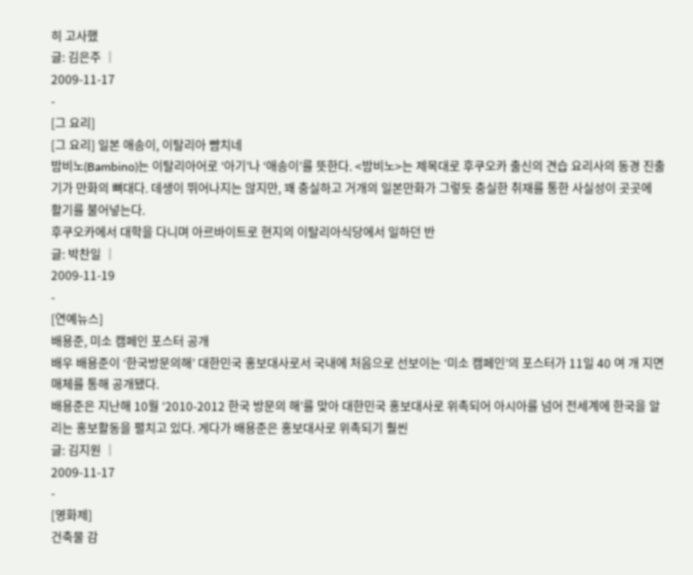히 고사했
글: 김은주 │
2009-11-17
-
[그 요리]
[그 요리] 일본 애송이, 이탈리아 뺨치네
밤비노(Bambino)는 이탈리아어로 ‘아기’나 ‘애송이’를 뜻한다. <밤비노>는 제목대로 후쿠오카 출신의 견습 요리사의 동경 진출기가 만화의 뼈대다. 데생이 뛰어나지는 않지만, 꽤 충실하고 거개의 일본만화가 그렇듯 충실한 취재를 통한 사실성이 곳곳에 활기를 불어넣는다.
후쿠오카에서 대학을 다니며 아르바이트로 현지의 이탈리아식당에서 일하던 반
글: 박찬일 │
2009-11-19
-
[연예뉴스]
배용준, 미소 캠페인 포스터 공개
배우 배용준이 ‘한국방문의해’ 대한민국 홍보대사로서 국내에 처음으로 선보이는 ‘미소 캠페인’의 포스터가 11일 40 여 개 지면 매체를 통해 공개됐다.
배용준은 지난해 10월 ‘2010-2012 한국 방문의 해’를 맞아 대한민국 홍보대사로 위촉되어 아시아를 넘어 전세계에 한국을 알리는 홍보활동을 펼치고 있다. 게다가 배용준은 홍보대사로 위촉되기 훨씬
글: 김지원 │
2009-11-17
-
[영화제]
건축물 감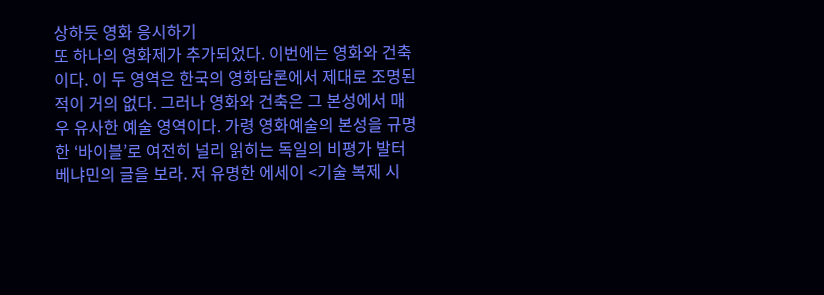상하듯 영화 응시하기
또 하나의 영화제가 추가되었다. 이번에는 영화와 건축이다. 이 두 영역은 한국의 영화담론에서 제대로 조명된 적이 거의 없다. 그러나 영화와 건축은 그 본성에서 매우 유사한 예술 영역이다. 가령 영화예술의 본성을 규명한 ‘바이블’로 여전히 널리 읽히는 독일의 비평가 발터 베냐민의 글을 보라. 저 유명한 에세이 <기술 복제 시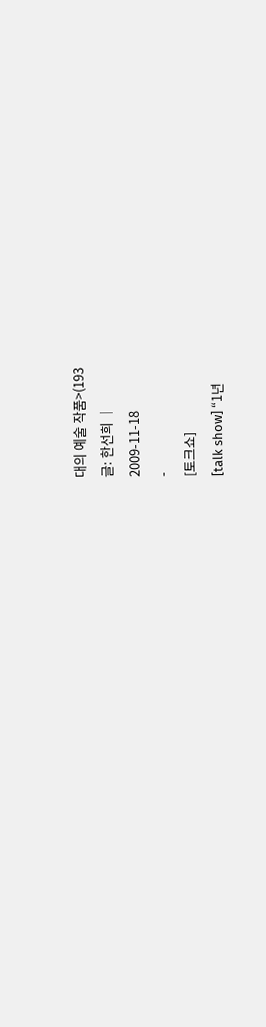대의 예술 작품>(193
글: 한선희 │
2009-11-18
-
[토크쇼]
[talk show] “1년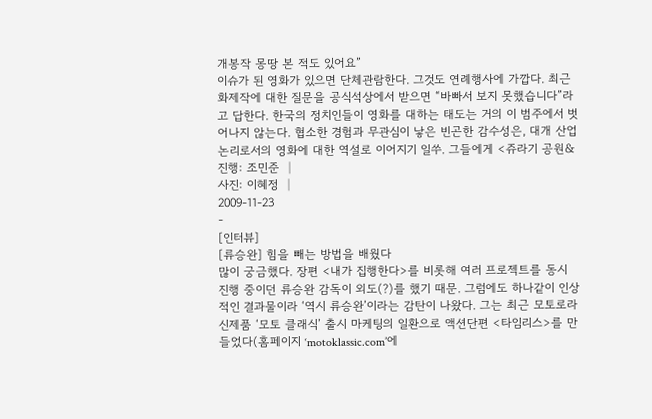개봉작 몽땅 본 적도 있어요”
이슈가 된 영화가 있으면 단체관람한다. 그것도 연례행사에 가깝다. 최근 화제작에 대한 질문을 공식석상에서 받으면 “바빠서 보지 못했습니다”라고 답한다. 한국의 정치인들이 영화를 대하는 태도는 거의 이 범주에서 벗어나지 않는다. 협소한 경험과 무관심이 낳은 빈곤한 감수성은, 대개 산업논리로서의 영화에 대한 역설로 이어지기 일쑤. 그들에게 <쥬라기 공원&
진행: 조민준 │
사진: 이혜정 │
2009-11-23
-
[인터뷰]
[류승완] 힘을 빼는 방법을 배웠다
많이 궁금했다. 장편 <내가 집행한다>를 비롯해 여러 프로젝트를 동시 진행 중이던 류승완 감독이 외도(?)를 했기 때문. 그럼에도 하나같이 인상적인 결과물이라 ‘역시 류승완’이라는 감탄이 나왔다. 그는 최근 모토로라 신제품 ‘모토 클래식’ 출시 마케팅의 일환으로 액션단편 <타임리스>를 만들었다(홈페이지 ‘motoklassic.com’에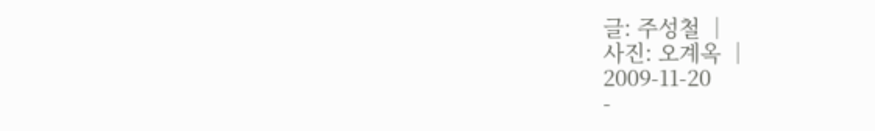글: 주성철 │
사진: 오계옥 │
2009-11-20
-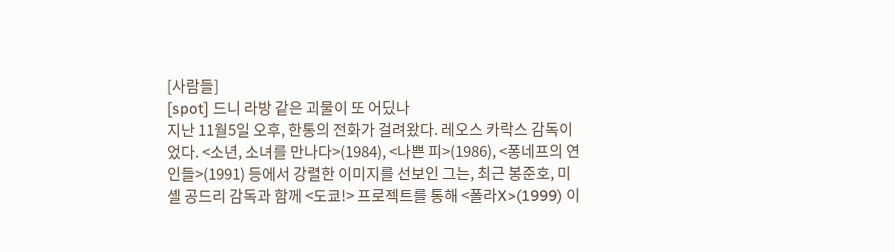[사람들]
[spot] 드니 라방 같은 괴물이 또 어딨나
지난 11월5일 오후, 한통의 전화가 걸려왔다. 레오스 카락스 감독이었다. <소년, 소녀를 만나다>(1984), <나쁜 피>(1986), <퐁네프의 연인들>(1991) 등에서 강렬한 이미지를 선보인 그는, 최근 봉준호, 미셸 공드리 감독과 함께 <도쿄!> 프로젝트를 통해 <폴라X>(1999) 이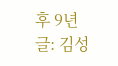후 9년
글: 김성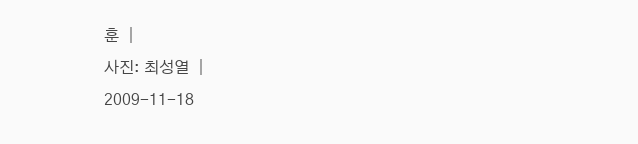훈 │
사진: 최성열 │
2009-11-18